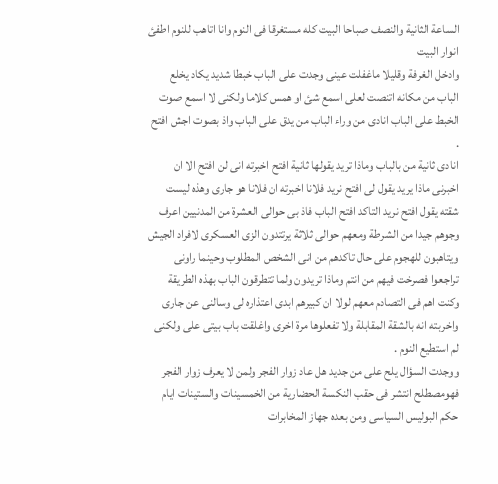الساعة الثانية والنصف صباحا البيت كله مستغرقا فى النوم وانا اتاهب للنوم اطفئ انوار البيت
وادخل الغرفة وقليلا ماغفلت عينى وجدت على الباب خبطا شديد يكاد يخلع الباب من مكانه اتنصت لعلى اسمع شئ او همس كلاما ولكنى لا اسمع صوت الخبط على الباب انادى من وراء الباب من يدق على الباب واذ بصوت اجش افتح .
انادى ثانية من بالباب وماذا تريد يقولها ثانية افتح اخبرته انى لن افتح الا ان اخبرنى ماذا يريد يقول لى افتح نريد فلانا اخبرته ان فلانا هو جارى وهذه ليست شقته يقول افتح نريد التاكد افتح الباب فاذ بى حوالى العشرة من المدنيين اعرف وجوهم جيدا من الشرطة ومعهم حوالى ثلاثة يرتتدون الزى العسكرى لافراد الجيش ويتاهبون للهجوم على حال تاكدهم من انى الشخص المطلوب وحينما راونى تراجعوا فصرخت فيهم من انتم وماذا تريدون ولما تتطرقون الباب بهذه الطريقة وكنت اهم فى التصادم معهم لولا ان كبيرهم ابدى اعتذاره لى وسالنى عن جارى واخربته انه بالشقة المقابلة ولا تفعلوها مرة اخرى واغلقت باب بيتى على ولكنى لم استطيع النوم .
ووجدت السؤال يلح على من جديد هل عاد زوار الفجر ولمن لا يعرف زوار الفجر فهومصطلح انتشر فى حقب النكسة الحضارية من الخمسينات والستينات ايام حكم البوليس السياسى ومن بعده جهاز المخابرات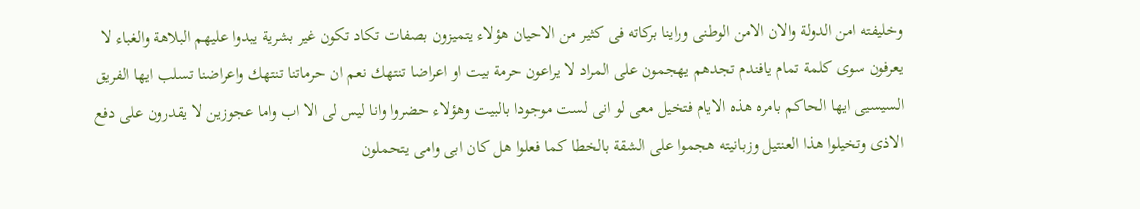وخليفته امن الدولة والان الامن الوطنى وراينا بركاته فى كثير من الاحيان هؤلاء يتميزون بصفات تكاد تكون غير بشرية يبدوا عليهم البلاهة والغباء لا يعرفون سوى كلمة تمام يافندم تجدهم يهجمون على المراد لا يراعون حرمة بيت او اعراضا تنتهك نعم ان حرماتنا تنتهك واعراضنا تسلب ايها الفريق السيسيى ايها الحاكم بامره هذه الايام فتخيل معى لو انى لست موجودا بالبيت وهؤلاء حضروا وانا ليس لى الا اب واما عجوزين لا يقدرون على دفع الاذى وتخيلوا هذا العنتيل وزبانيته هجموا على الشقة بالخطا كما فعلوا هل كان ابى وامى يتحملون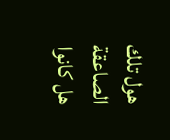هول تلك الصاعقة هل كانوا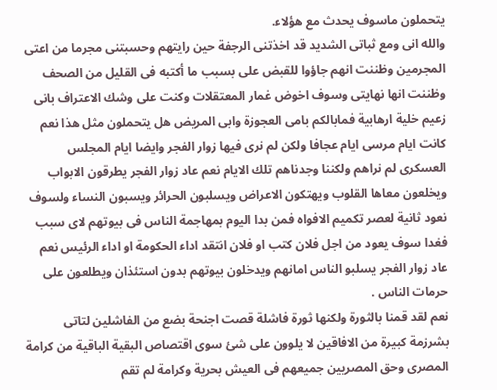يتحملون ماسوف يحدث مع هؤلاء.
والله انى ومع ثباتى الشديد قد اخذتنى الرجفة حين رايتهم وحسبتنى مجرما من اعتى المجرمين وظننت انهم جاؤوا للقبض على بسبب ما أكتبه فى القليل من الصحف وظننت انها نهايتى وسوف اخوض غمار المعتقلات وكنت على وشك الاعتراف بانى زعيم خلية ارهابية فمابالكم بامى العجوزة وابى المريض هل يتحملون مثل هذا نعم كانت ايام مرسى ايام عجافا ولكن لم نرى فيها زوار الفجر وايضا ايام المجلس العسكرى لم نراهم ولكننا وجدناهم تلك الايام نعم عاد زوار الفجر يطرقون الابواب ويخلعون معاها القلوب ويهتكون الاعراض ويسلبون الحرائر ويسبون النساء ولسوف نعود ثانية لعصر تكميم الافواه فمن بدا اليوم بمهاجمة الناس فى بيوتهم لاى سبب فغدا سوف يعود من اجل فلان كتب او فلان انتقد اداء الحكومة او اداء الرئيس نعم عاد زوار الفجر يسلبو الناس امانهم ويدخلون بيوتهم بدون استئذان ويطلعون على حرمات الناس .
نعم لقد قمنا بالثورة ولكنها ثورة فاشلة قصت اجنحة بضع من الفاشلين لتاتى بشرزمة كبيرة من الافاقين لا يلوون على شئ سوى اقتصاص البقية الباقية من كرامة المصرى وحق المصريين جميعهم فى العيش بحرية وكرامة لم تقم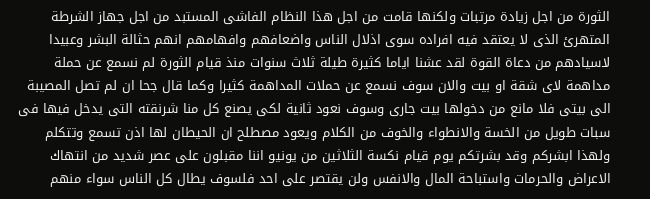الثورة من اجل زيادة مرتبات ولكنها قامت من اجل هذا النظام الفاشى المستبد من اجل جهاز الشرطة المتهرئ الذى لا يعتقد فيه افراده سوى اذلال الناس واضعافهم وافهامهم انهم حثالة البشر وعبيدا لاسيادهم من دعاة القوة لقد عشنا اياما كثيرة طيلة ثلاث سنوات منذ قيام الثورة لم نسمع عن حملة مداهمة لاى شقة او بيت والان سوف نسمع عن حملات المداهمة كثيرا وكما قال جحا ان لم تصل المصيبة الى بيتى فلا مانع من دخولها بيت جارى وسوف نعود ثانية لكى يصنع كل منا شرنقته التى يدخل فيها فى سبات طويل من الخسة والانطواء والخوف من الكلام ويعود مصطلح ان الحيطان لها اذن تسمع وتتكلم ولهذا ابشركم وقد بشرتكم يوم قيام نكسة الثلاثين من يونيو اننا مقبلون على عصر شديد من انتهاك الاعراض والحرمات واستباحة المال والانفس ولن يقتصر على احد فلسوف يطال كل الناس سواء منهم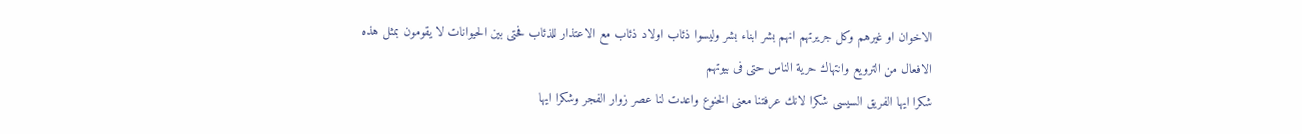الاخوان او غيرهم وكل جريرتهم انهم بشر ابناء بشر وليسوا ذئاب اولاد ذئاب مع الاعتذار للذئاب فحتى بين الحيوانات لا يقومون بمثل هذه الافعال من الترويع وانتهاك حرية الناس حتى فى بيوتهم
شكرا ايها الفريق السيسى شكرا لانك عرفتنا معنى الخنوع واعدت لنا عصر زوار الفجر وشكرا ايها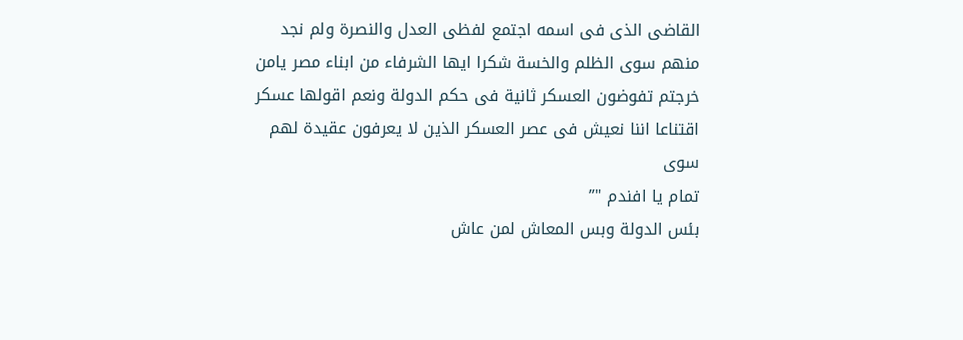القاضى الذى فى اسمه اجتمع لفظى العدل والنصرة ولم نجد منهم سوى الظلم والخسة شكرا ايها الشرفاء من ابناء مصر يامن خرجتم تفوضون العسكر ثانية فى حكم الدولة ونعم اقولها عسكر اقتناعا اننا نعيش فى عصر العسكر الذين لا يعرفون عقيدة لهم سوى
تمام يا افندم "”
بئس الدولة وبس المعاش لمن عاش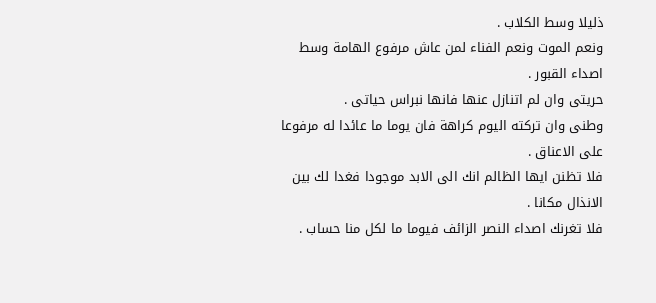ذليلا وسط الكلاب .
ونعم الموت ونعم الفناء لمن عاش مرفوع الهامة وسط اصداء القبور .
حريتى وان لم اتنازل عنها فانها نبراس حياتى .
وطنى وان تركته اليوم كراهة فان يوما ما عائدا له مرفوعا على الاعناق .
فلا تظنن ايها الظالم انك الى الابد موجودا فغدا لك بين الانذال مكانا .
فلا تغرنك اصداء النصر الزائف فيوما ما لكل منا حساب .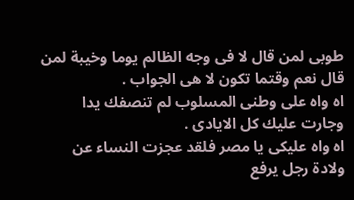طوبى لمن قال لا فى وجه الظالم يوما وخيبة لمن قال نعم وقتما تكون لا هى الجواب .
اه واه على وطنى المسلوب لم تنصفك يدا وجارت عليك كل الايادى .
اه واه عليكى يا مصر فلقد عجزت النساء عن ولادة رجل يرفع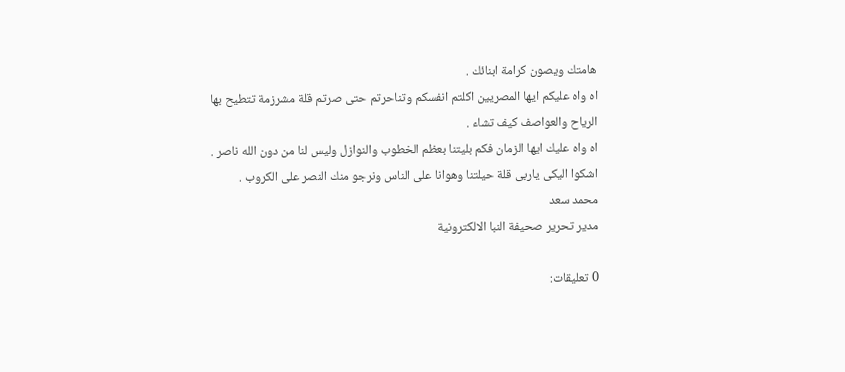هامتك ويصون كرامة ابنائك .
اه واه عليكم ايها المصريين اكلتم انفسكم وتناحرتم حتى صرتم قلة مشرزمة تتطيح بها الرياح والعواصف كيف تشاء .
اه واه عليك ايها الزمان فكم بليتنا بعظم الخطوب والنوازل وليس لنا من دون الله ناصر .
اشكوا اليكى ياربى قلة حيلتنا وهوانا على الناس ونرجو منك النصر على الكروب .
محمد سعد
مدير تحرير صحيفة النبا الالكترونية

0 تعليقات: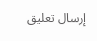إرسال تعليق